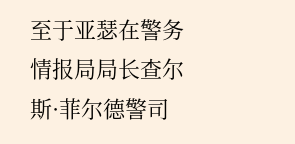至于亚瑟在警务情报局局长查尔斯·菲尔德警司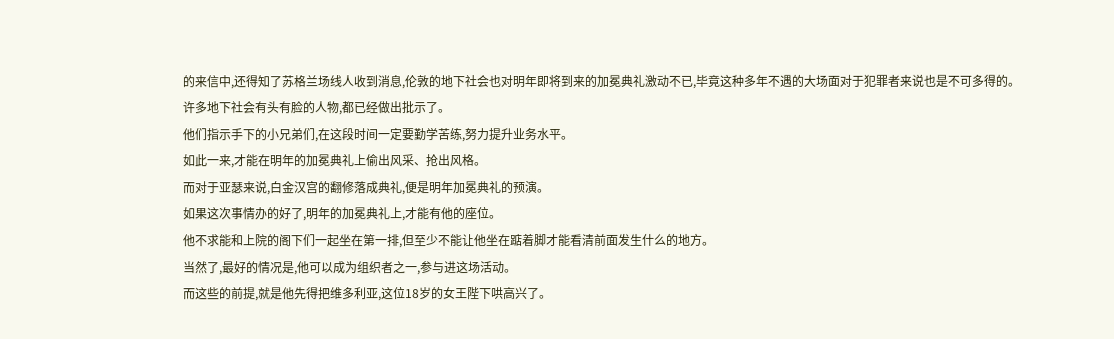的来信中,还得知了苏格兰场线人收到消息,伦敦的地下社会也对明年即将到来的加冕典礼激动不已,毕竟这种多年不遇的大场面对于犯罪者来说也是不可多得的。
许多地下社会有头有脸的人物,都已经做出批示了。
他们指示手下的小兄弟们,在这段时间一定要勤学苦练,努力提升业务水平。
如此一来,才能在明年的加冕典礼上偷出风采、抢出风格。
而对于亚瑟来说,白金汉宫的翻修落成典礼,便是明年加冕典礼的预演。
如果这次事情办的好了,明年的加冕典礼上,才能有他的座位。
他不求能和上院的阁下们一起坐在第一排,但至少不能让他坐在踮着脚才能看清前面发生什么的地方。
当然了,最好的情况是,他可以成为组织者之一,参与进这场活动。
而这些的前提,就是他先得把维多利亚,这位18岁的女王陛下哄高兴了。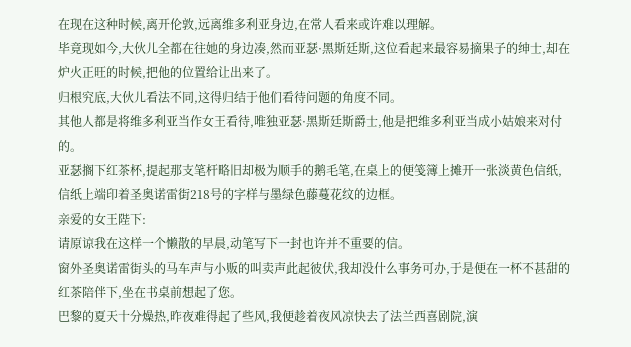在现在这种时候,离开伦敦,远离维多利亚身边,在常人看来或许难以理解。
毕竟现如今,大伙儿全都在往她的身边凑,然而亚瑟·黑斯廷斯,这位看起来最容易摘果子的绅士,却在炉火正旺的时候,把他的位置给让出来了。
归根究底,大伙儿看法不同,这得归结于他们看待问题的角度不同。
其他人都是将维多利亚当作女王看待,唯独亚瑟·黑斯廷斯爵士,他是把维多利亚当成小姑娘来对付的。
亚瑟搁下红茶杯,提起那支笔杆略旧却极为顺手的鹅毛笔,在桌上的便笺簿上摊开一张淡黄色信纸,信纸上端印着圣奥诺雷街218号的字样与墨绿色藤蔓花纹的边框。
亲爱的女王陛下:
请原谅我在这样一个懒散的早晨,动笔写下一封也许并不重要的信。
窗外圣奥诺雷街头的马车声与小贩的叫卖声此起彼伏,我却没什么事务可办,于是便在一杯不甚甜的红茶陪伴下,坐在书桌前想起了您。
巴黎的夏天十分燥热,昨夜难得起了些风,我便趁着夜风凉快去了法兰西喜剧院,演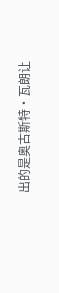出的是奥古斯特·瓦朗让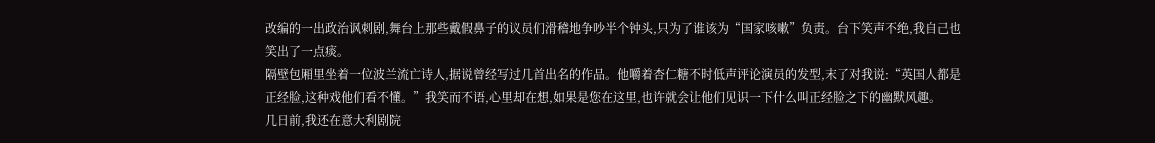改编的一出政治讽刺剧,舞台上那些戴假鼻子的议员们滑稽地争吵半个钟头,只为了谁该为“国家咳嗽”负责。台下笑声不绝,我自己也笑出了一点痰。
隔壁包厢里坐着一位波兰流亡诗人,据说曾经写过几首出名的作品。他嚼着杏仁糖不时低声评论演员的发型,末了对我说:“英国人都是正经脸,这种戏他们看不懂。”我笑而不语,心里却在想,如果是您在这里,也许就会让他们见识一下什么叫正经脸之下的幽默风趣。
几日前,我还在意大利剧院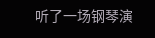听了一场钢琴演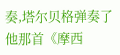奏,塔尔贝格弹奏了他那首《摩西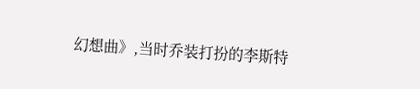幻想曲》,当时乔装打扮的李斯特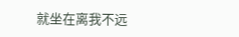就坐在离我不远